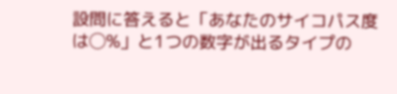設問に答えると「あなたのサイコパス度は◯%」と1つの数字が出るタイプの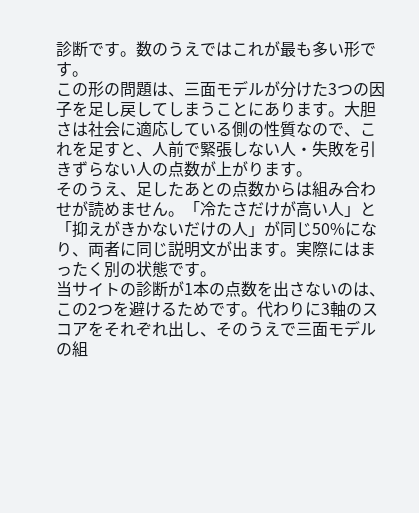診断です。数のうえではこれが最も多い形です。
この形の問題は、三面モデルが分けた3つの因子を足し戻してしまうことにあります。大胆さは社会に適応している側の性質なので、これを足すと、人前で緊張しない人・失敗を引きずらない人の点数が上がります。
そのうえ、足したあとの点数からは組み合わせが読めません。「冷たさだけが高い人」と「抑えがきかないだけの人」が同じ50%になり、両者に同じ説明文が出ます。実際にはまったく別の状態です。
当サイトの診断が1本の点数を出さないのは、この2つを避けるためです。代わりに3軸のスコアをそれぞれ出し、そのうえで三面モデルの組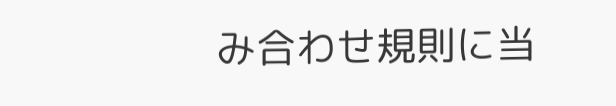み合わせ規則に当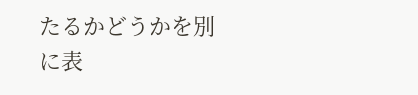たるかどうかを別に表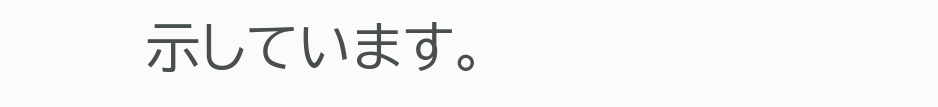示しています。